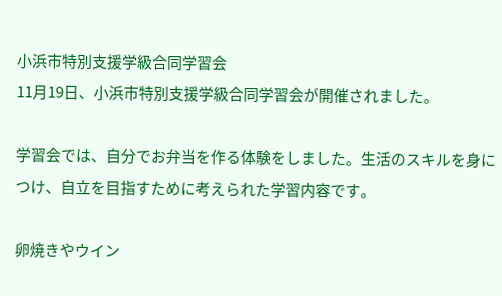小浜市特別支援学級合同学習会
11月19日、小浜市特別支援学級合同学習会が開催されました。

学習会では、自分でお弁当を作る体験をしました。生活のスキルを身につけ、自立を目指すために考えられた学習内容です。

卵焼きやウイン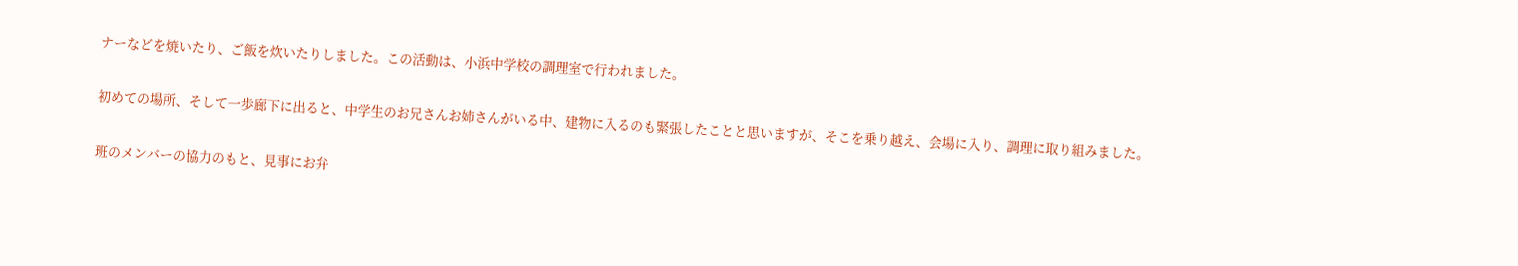ナーなどを焼いたり、ご飯を炊いたりしました。この活動は、小浜中学校の調理室で行われました。

初めての場所、そして一歩廊下に出ると、中学生のお兄さんお姉さんがいる中、建物に入るのも緊張したことと思いますが、そこを乗り越え、会場に入り、調理に取り組みました。

班のメンバーの協力のもと、見事にお弁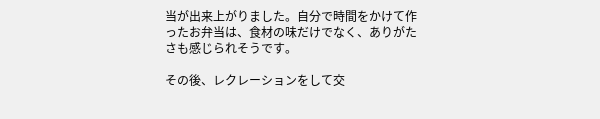当が出来上がりました。自分で時間をかけて作ったお弁当は、食材の味だけでなく、ありがたさも感じられそうです。

その後、レクレーションをして交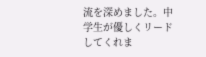流を深めました。中学生が優しくリードしてくれま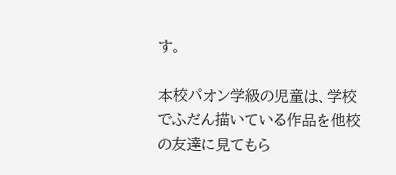す。

本校パオン学級の児童は、学校でふだん描いている作品を他校の友達に見てもら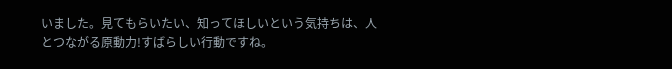いました。見てもらいたい、知ってほしいという気持ちは、人とつながる原動力!すばらしい行動ですね。